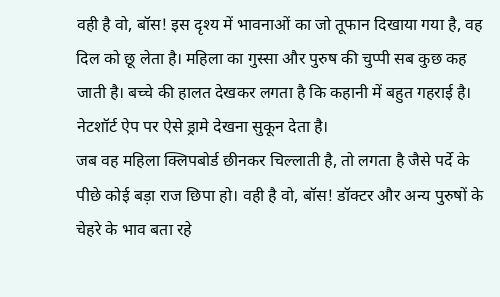वही है वो, बॉस! इस दृश्य में भावनाओं का जो तूफान दिखाया गया है, वह दिल को छू लेता है। महिला का गुस्सा और पुरुष की चुप्पी सब कुछ कह जाती है। बच्चे की हालत देखकर लगता है कि कहानी में बहुत गहराई है। नेटशॉर्ट ऐप पर ऐसे ड्रामे देखना सुकून देता है।
जब वह महिला क्लिपबोर्ड छीनकर चिल्लाती है, तो लगता है जैसे पर्दे के पीछे कोई बड़ा राज छिपा हो। वही है वो, बॉस! डॉक्टर और अन्य पुरुषों के चेहरे के भाव बता रहे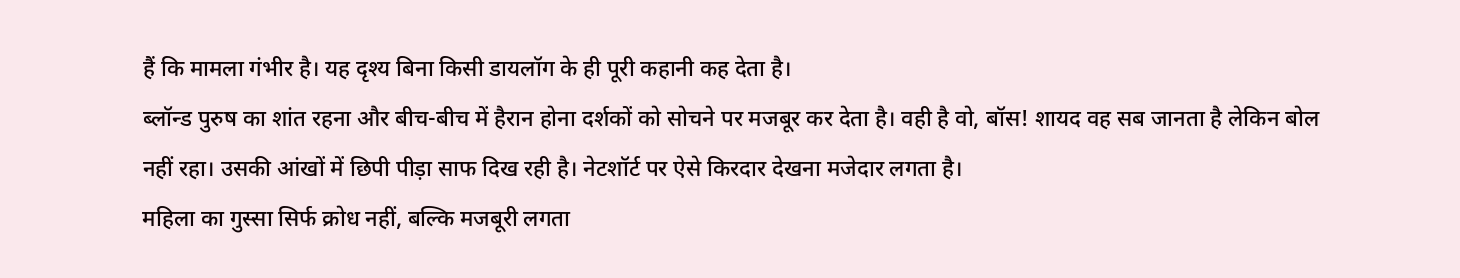हैं कि मामला गंभीर है। यह दृश्य बिना किसी डायलॉग के ही पूरी कहानी कह देता है।
ब्लॉन्ड पुरुष का शांत रहना और बीच-बीच में हैरान होना दर्शकों को सोचने पर मजबूर कर देता है। वही है वो, बॉस! शायद वह सब जानता है लेकिन बोल नहीं रहा। उसकी आंखों में छिपी पीड़ा साफ दिख रही है। नेटशॉर्ट पर ऐसे किरदार देखना मजेदार लगता है।
महिला का गुस्सा सिर्फ क्रोध नहीं, बल्कि मजबूरी लगता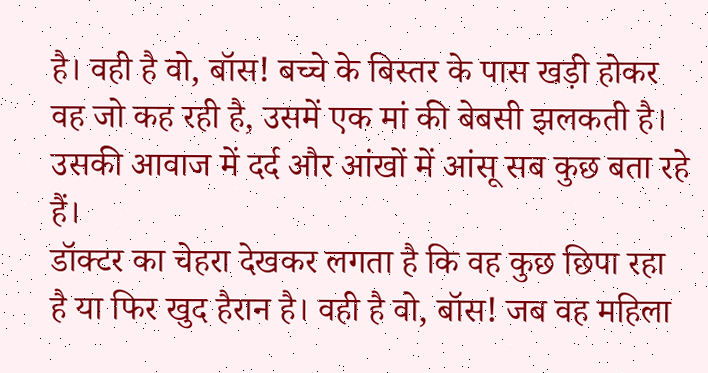है। वही है वो, बॉस! बच्चे के बिस्तर के पास खड़ी होकर वह जो कह रही है, उसमें एक मां की बेबसी झलकती है। उसकी आवाज में दर्द और आंखों में आंसू सब कुछ बता रहे हैं।
डॉक्टर का चेहरा देखकर लगता है कि वह कुछ छिपा रहा है या फिर खुद हैरान है। वही है वो, बॉस! जब वह महिला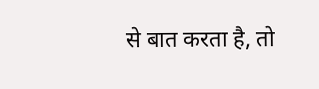से बात करता है, तो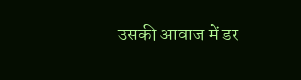उसकी आवाज में डर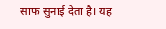साफ सुनाई देता है। यह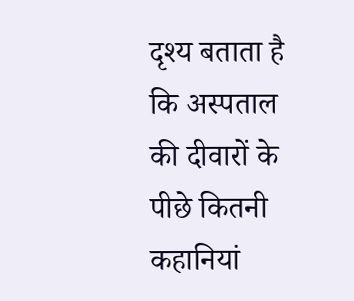दृश्य बताता है कि अस्पताल की दीवारों के पीछे कितनी कहानियां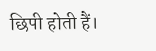छिपी होती हैं।